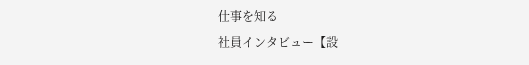仕事を知る
社員インタビュー【設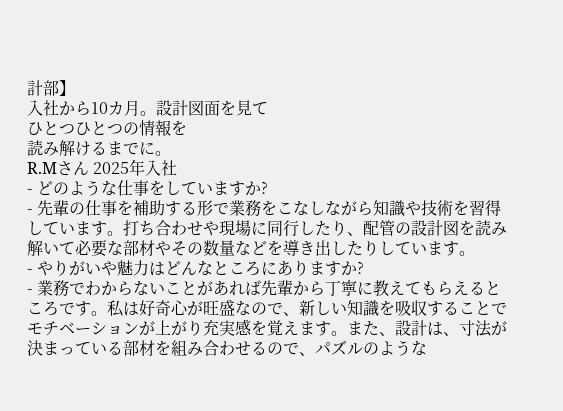計部】
入社から10カ月。設計図面を見て
ひとつひとつの情報を
読み解けるまでに。
R.Mさん 2025年入社
- どのような仕事をしていますか?
- 先輩の仕事を補助する形で業務をこなしながら知識や技術を習得しています。打ち合わせや現場に同行したり、配管の設計図を読み解いて必要な部材やその数量などを導き出したりしています。
- やりがいや魅力はどんなところにありますか?
- 業務でわからないことがあれば先輩から丁寧に教えてもらえるところです。私は好奇心が旺盛なので、新しい知識を吸収することでモチベーションが上がり充実感を覚えます。また、設計は、寸法が決まっている部材を組み合わせるので、パズルのような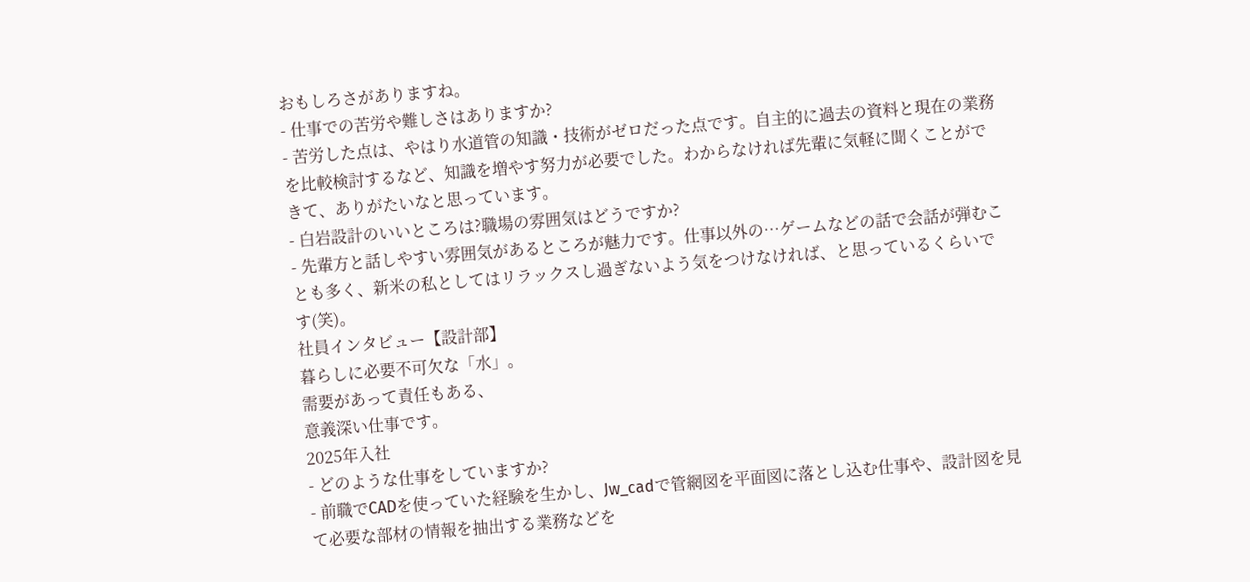おもしろさがありますね。
- 仕事での苦労や難しさはありますか?
- 苦労した点は、やはり水道管の知識・技術がゼロだった点です。自主的に過去の資料と現在の業務を比較検討するなど、知識を増やす努力が必要でした。わからなければ先輩に気軽に聞くことができて、ありがたいなと思っています。
- 白岩設計のいいところは?職場の雰囲気はどうですか?
- 先輩方と話しやすい雰囲気があるところが魅力です。仕事以外の…ゲームなどの話で会話が弾むことも多く、新米の私としてはリラックスし過ぎないよう気をつけなければ、と思っているくらいです(笑)。
社員インタビュー【設計部】
暮らしに必要不可欠な「水」。
需要があって責任もある、
意義深い仕事です。
2025年入社
- どのような仕事をしていますか?
- 前職でCADを使っていた経験を生かし、Jw_cadで管網図を平面図に落とし込む仕事や、設計図を見て必要な部材の情報を抽出する業務などを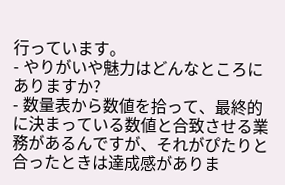行っています。
- やりがいや魅力はどんなところにありますか?
- 数量表から数値を拾って、最終的に決まっている数値と合致させる業務があるんですが、それがぴたりと合ったときは達成感がありま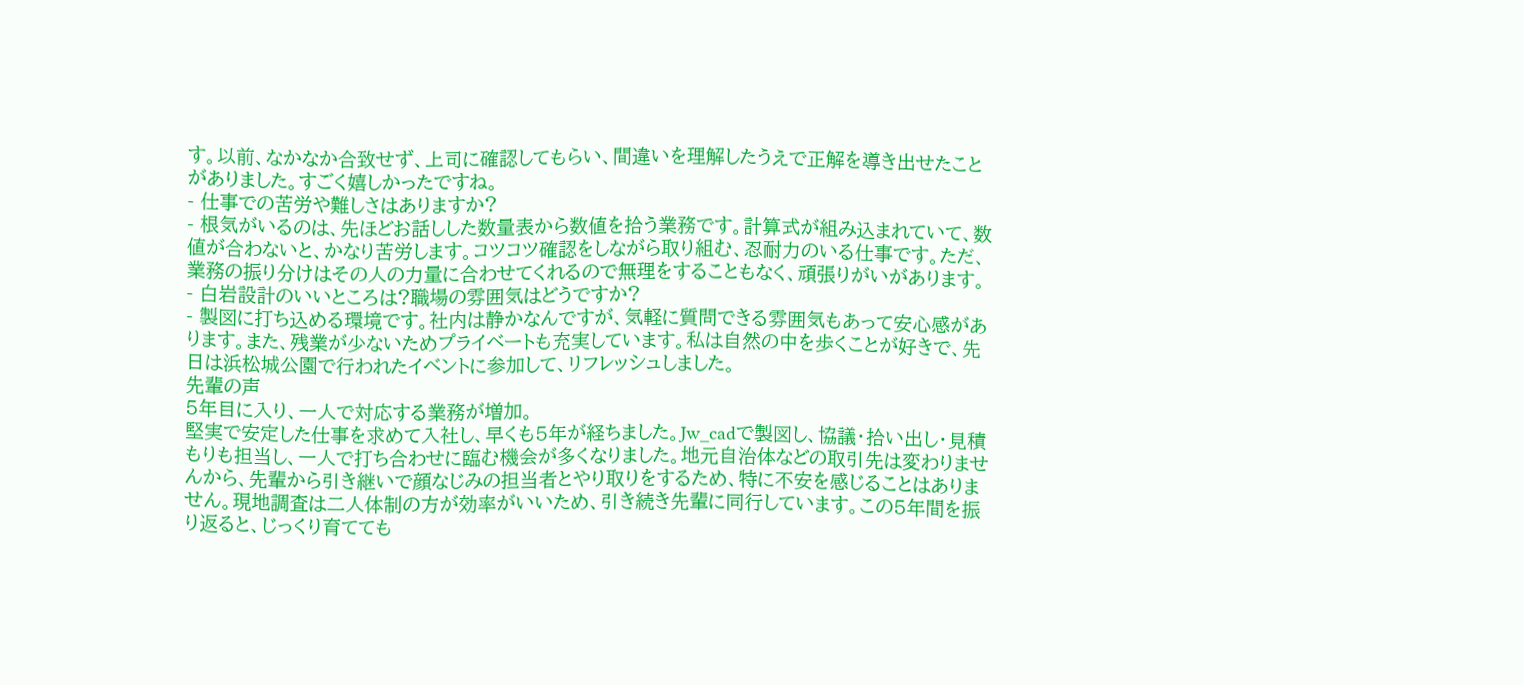す。以前、なかなか合致せず、上司に確認してもらい、間違いを理解したうえで正解を導き出せたことがありました。すごく嬉しかったですね。
- 仕事での苦労や難しさはありますか?
- 根気がいるのは、先ほどお話しした数量表から数値を拾う業務です。計算式が組み込まれていて、数値が合わないと、かなり苦労します。コツコツ確認をしながら取り組む、忍耐力のいる仕事です。ただ、業務の振り分けはその人の力量に合わせてくれるので無理をすることもなく、頑張りがいがあります。
- 白岩設計のいいところは?職場の雰囲気はどうですか?
- 製図に打ち込める環境です。社内は静かなんですが、気軽に質問できる雰囲気もあって安心感があります。また、残業が少ないためプライベートも充実しています。私は自然の中を歩くことが好きで、先日は浜松城公園で行われたイベントに参加して、リフレッシュしました。
先輩の声
5年目に入り、一人で対応する業務が増加。
堅実で安定した仕事を求めて入社し、早くも5年が経ちました。Jw_cadで製図し、協議・拾い出し・見積もりも担当し、一人で打ち合わせに臨む機会が多くなりました。地元自治体などの取引先は変わりませんから、先輩から引き継いで顔なじみの担当者とやり取りをするため、特に不安を感じることはありません。現地調査は二人体制の方が効率がいいため、引き続き先輩に同行しています。この5年間を振り返ると、じっくり育てても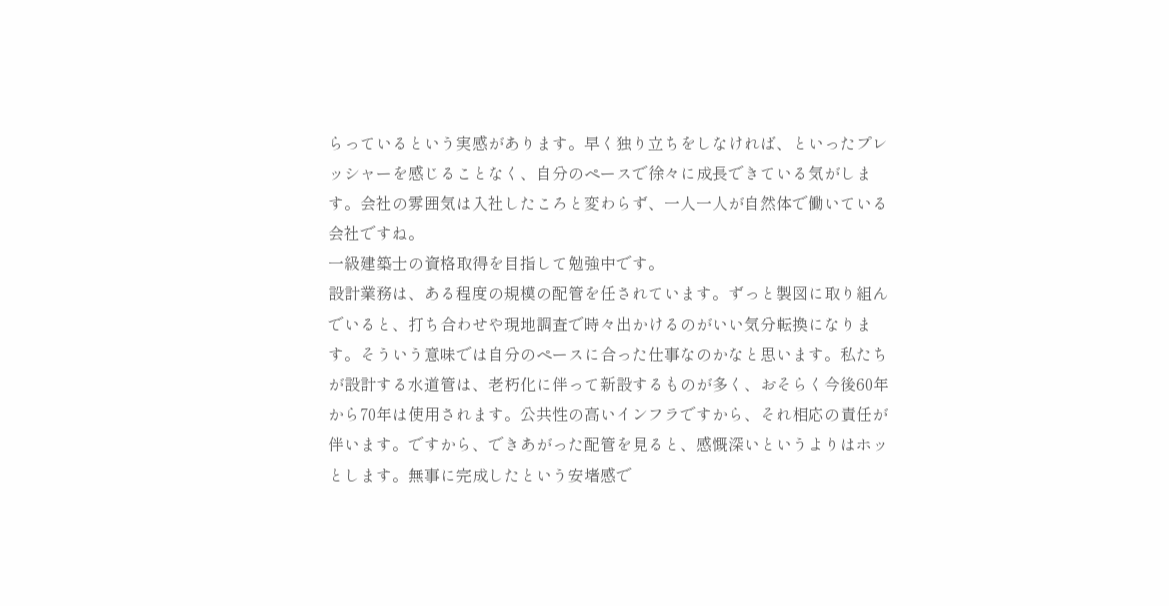らっているという実感があります。早く独り立ちをしなければ、といったプレッシャーを感じることなく、自分のペースで徐々に成長できている気がします。会社の雰囲気は入社したころと変わらず、一人一人が自然体で働いている会社ですね。
一級建築士の資格取得を目指して勉強中です。
設計業務は、ある程度の規模の配管を任されています。ずっと製図に取り組んでいると、打ち合わせや現地調査で時々出かけるのがいい気分転換になります。そういう意味では自分のペースに合った仕事なのかなと思います。私たちが設計する水道管は、老朽化に伴って新設するものが多く、おそらく今後60年から70年は使用されます。公共性の高いインフラですから、それ相応の責任が伴います。ですから、できあがった配管を見ると、感慨深いというよりはホッとします。無事に完成したという安堵感で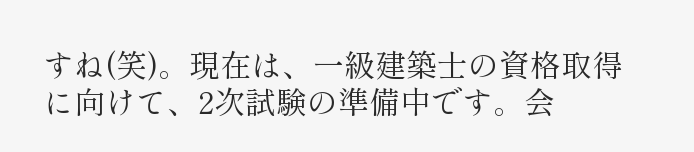すね(笑)。現在は、一級建築士の資格取得に向けて、2次試験の準備中です。会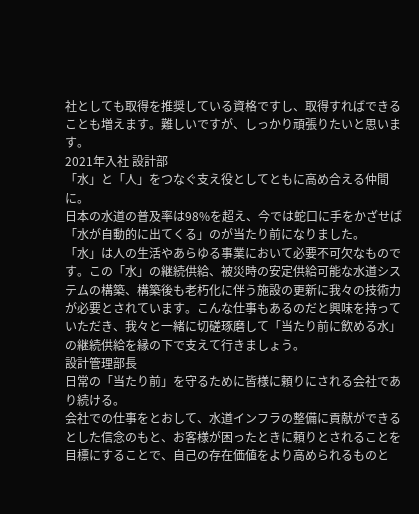社としても取得を推奨している資格ですし、取得すればできることも増えます。難しいですが、しっかり頑張りたいと思います。
2021年入社 設計部
「水」と「人」をつなぐ支え役としてともに高め合える仲間に。
日本の水道の普及率は98%を超え、今では蛇口に手をかざせば「水が自動的に出てくる」のが当たり前になりました。
「水」は人の生活やあらゆる事業において必要不可欠なものです。この「水」の継続供給、被災時の安定供給可能な水道システムの構築、構築後も老朽化に伴う施設の更新に我々の技術力が必要とされています。こんな仕事もあるのだと興味を持っていただき、我々と一緒に切磋琢磨して「当たり前に飲める水」の継続供給を縁の下で支えて行きましょう。
設計管理部長
日常の「当たり前」を守るために皆様に頼りにされる会社であり続ける。
会社での仕事をとおして、水道インフラの整備に貢献ができるとした信念のもと、お客様が困ったときに頼りとされることを目標にすることで、自己の存在価値をより高められるものと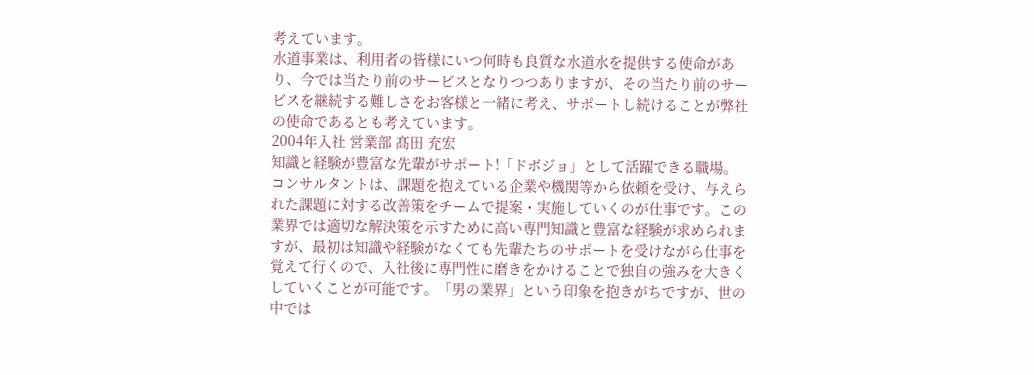考えています。
水道事業は、利用者の皆様にいつ何時も良質な水道水を提供する使命があり、今では当たり前のサービスとなりつつありますが、その当たり前のサービスを継続する難しさをお客様と一緒に考え、サポートし続けることが弊社の使命であるとも考えています。
2004年入社 営業部 髙田 充宏
知識と経験が豊富な先輩がサポート!「ドボジョ」として活躍できる職場。
コンサルタントは、課題を抱えている企業や機関等から依頼を受け、与えられた課題に対する改善策をチームで提案・実施していくのが仕事です。この業界では適切な解決策を示すために高い専門知識と豊富な経験が求められますが、最初は知識や経験がなくても先輩たちのサポートを受けながら仕事を覚えて行くので、入社後に専門性に磨きをかけることで独自の強みを大きくしていくことが可能です。「男の業界」という印象を抱きがちですが、世の中では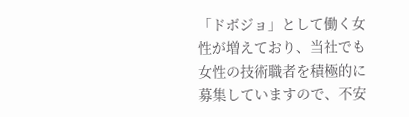「ドボジョ」として働く女性が増えており、当社でも女性の技術職者を積極的に募集していますので、不安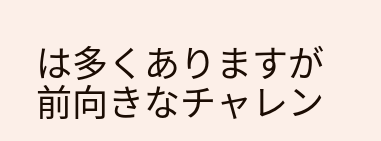は多くありますが前向きなチャレン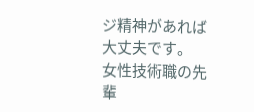ジ精神があれば大丈夫です。
女性技術職の先輩